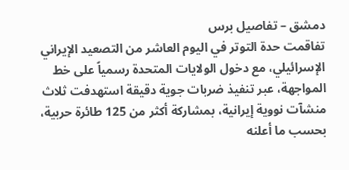دمشق – تفاصيل برس
تفاقمت حدة التوتر في اليوم العاشر من التصعيد الإيراني الإسرائيلي، مع دخول الولايات المتحدة رسمياً على خط المواجهة، عبر تنفيذ ضربات جوية دقيقة استهدفت ثلاث منشآت نووية إيرانية، بمشاركة أكثر من 125 طائرة حربية، بحسب ما أعلنه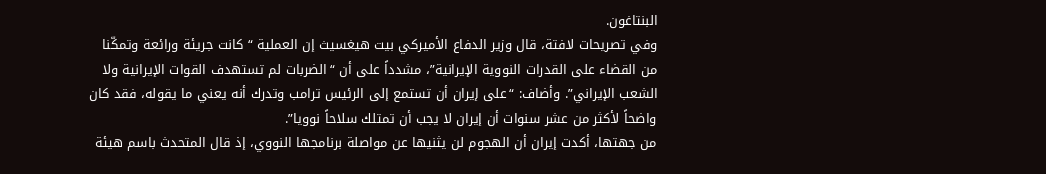البنتاغون.
وفي تصريحات لافتة، قال وزير الدفاع الأميركي بيت هيغسيث إن العملية “كانت جريئة ورائعة وتمكّنا من القضاء على القدرات النووية الإيرانية”، مشدداً على أن “الضربات لم تستهدف القوات الإيرانية ولا الشعب الإيراني”. وأضاف: “على إيران أن تستمع إلى الرئيس ترامب وتدرك أنه يعني ما يقوله، فقد كان واضحاً لأكثر من عشر سنوات أن إيران لا يجب أن تمتلك سلاحاً نوويا”.
من جهتها، أكدت إيران أن الهجوم لن يثنيها عن مواصلة برنامجها النووي، إذ قال المتحدث باسم هيئة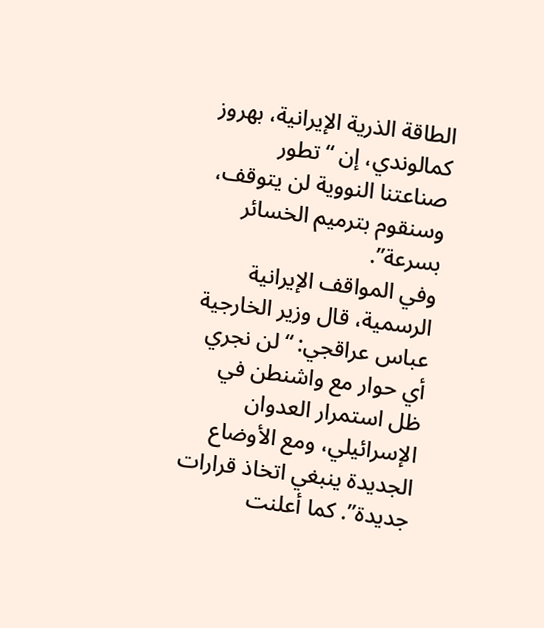الطاقة الذرية الإيرانية، بهروز كمالوندي، إن “تطور صناعتنا النووية لن يتوقف، وسنقوم بترميم الخسائر بسرعة”.
وفي المواقف الإيرانية الرسمية، قال وزير الخارجية عباس عراقجي: “لن نجري أي حوار مع واشنطن في ظل استمرار العدوان الإسرائيلي، ومع الأوضاع الجديدة ينبغي اتخاذ قرارات جديدة”. كما أعلنت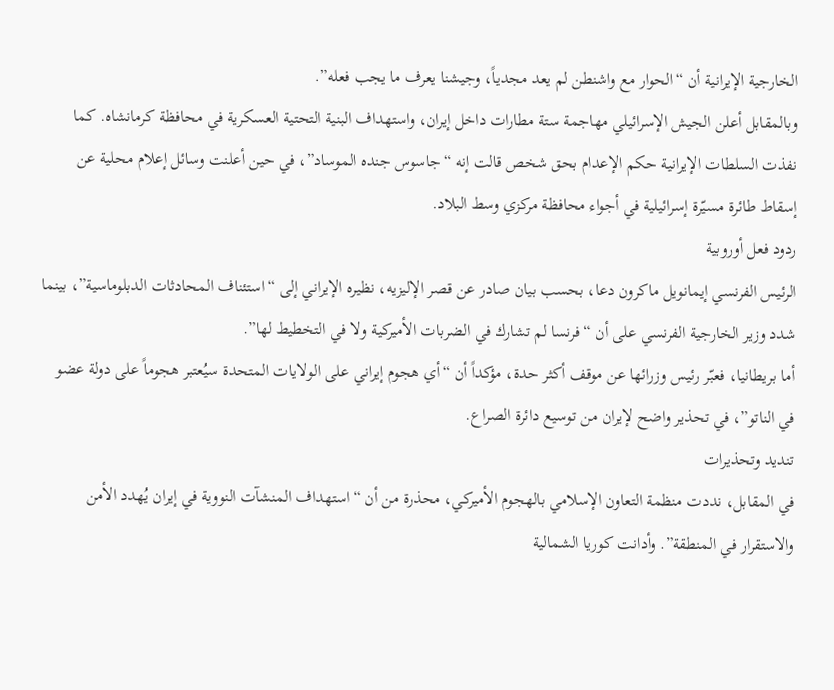الخارجية الإيرانية أن “الحوار مع واشنطن لم يعد مجدياً، وجيشنا يعرف ما يجب فعله”.
وبالمقابل أعلن الجيش الإسرائيلي مهاجمة ستة مطارات داخل إيران، واستهداف البنية التحتية العسكرية في محافظة كرمانشاه. كما نفذت السلطات الإيرانية حكم الإعدام بحق شخص قالت إنه “جاسوس جنده الموساد”، في حين أعلنت وسائل إعلام محلية عن إسقاط طائرة مسيّرة إسرائيلية في أجواء محافظة مركزي وسط البلاد.
ردود فعل أوروبية
الرئيس الفرنسي إيمانويل ماكرون دعا، بحسب بيان صادر عن قصر الإليزيه، نظيره الإيراني إلى “استئناف المحادثات الدبلوماسية”، بينما شدد وزير الخارجية الفرنسي على أن “فرنسا لم تشارك في الضربات الأميركية ولا في التخطيط لها”.
أما بريطانيا، فعبّر رئيس وزرائها عن موقف أكثر حدة، مؤكداً أن “أي هجوم إيراني على الولايات المتحدة سيُعتبر هجوماً على دولة عضو في الناتو”، في تحذير واضح لإيران من توسيع دائرة الصراع.
تنديد وتحذيرات
في المقابل، نددت منظمة التعاون الإسلامي بالهجوم الأميركي، محذرة من أن “استهداف المنشآت النووية في إيران يُهدد الأمن والاستقرار في المنطقة”. وأدانت كوريا الشمالية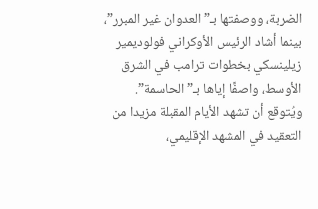الضربة، ووصفتها بـ”العدوان غير المبرر”، بينما أشاد الرئيس الأوكراني فولوديمير زيلينسكي بخطوات ترامب في الشرق الأوسط، واصفًا إياها بـ”الحاسمة”.
ويُتوقع أن تشهد الأيام المقبلة مزيدا من التعقيد في المشهد الإقليمي،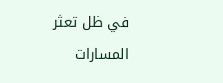في ظل تعثر المسارات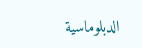الدبلوماسية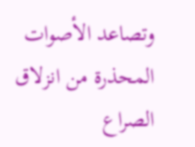وتصاعد الأصوات المحذرة من انزلاق الصراع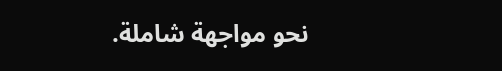نحو مواجهة شاملة.